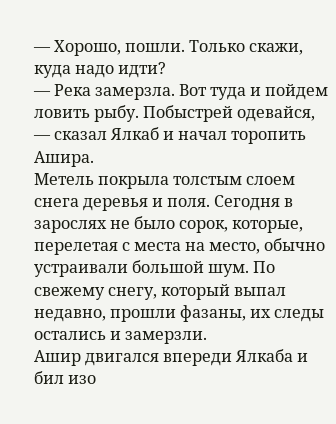— Хорошо, пошли. Только скажи, куда надо идти?
— Река замерзла. Вот туда и пойдем ловить рыбу. Побыстрей одевайся, — сказал Ялкаб и начал торопить Ашира.
Метель покрыла толстым слоем снега деревья и поля. Сегодня в зарослях не было сорок, которые, перелетая с места на место, обычно устраивали большой шум. По свежему снегу, который выпал недавно, прошли фазаны, их следы остались и замерзли.
Ашир двигался впереди Ялкаба и бил изо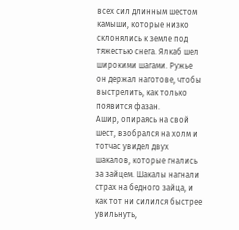всех сил длинным шестом камыши, которые низко склонялись к земле под тяжестью снега. Ялкаб шел широкими шагами. Ружье он держал наготове, чтобы выстрелить, как только появится фазан.
Ашир, опираясь на свой шест, взобрался на холм и тотчас увидел двух шакалов, которые гнались за зайцем. Шакалы нагнали страх на бедного зайца, и как тот ни силился быстрее увильнуть,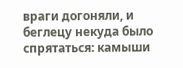враги догоняли, и беглецу некуда было спрятаться: камыши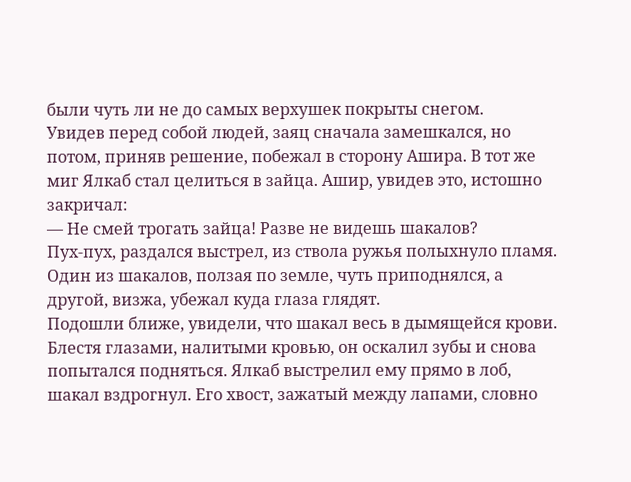были чуть ли не до самых верхушек покрыты снегом.
Увидев перед собой людей, заяц сначала замешкался, но потом, приняв решение, побежал в сторону Ашира. В тот же миг Ялкаб стал целиться в зайца. Ашир, увидев это, истошно закричал:
— Не смей трогать зайца! Разве не видешь шакалов?
Пух-пух, раздался выстрел, из ствола ружья полыхнуло пламя. Один из шакалов, ползая по земле, чуть приподнялся, а другой, визжа, убежал куда глаза глядят.
Подошли ближе, увидели, что шакал весь в дымящейся крови. Блестя глазами, налитыми кровью, он оскалил зубы и снова попытался подняться. Ялкаб выстрелил ему прямо в лоб, шакал вздрогнул. Его хвост, зажатый между лапами, словно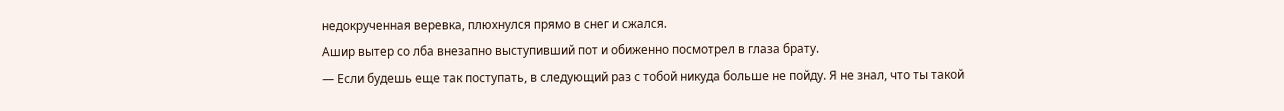недокрученная веревка, плюхнулся прямо в снег и сжался.
Ашир вытер со лба внезапно выступивший пот и обиженно посмотрел в глаза брату.
— Если будешь еще так поступать, в следующий раз с тобой никуда больше не пойду. Я не знал, что ты такой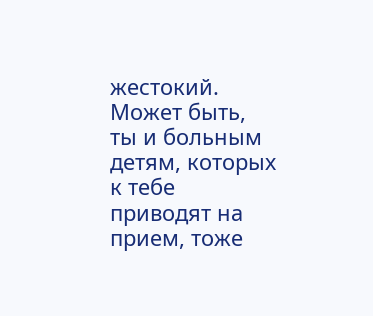жестокий. Может быть, ты и больным детям, которых к тебе приводят на прием, тоже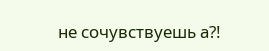не сочувствуешь а?!